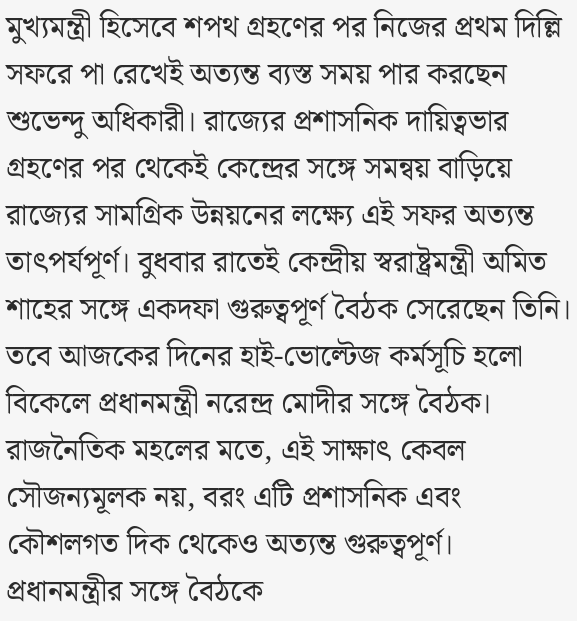মুখ্যমন্ত্রী হিসেবে শপথ গ্রহণের পর নিজের প্রথম দিল্লি সফরে পা রেখেই অত্যন্ত ব্যস্ত সময় পার করছেন শুভেন্দু অধিকারী। রাজ্যের প্রশাসনিক দায়িত্বভার গ্রহণের পর থেকেই কেন্দ্রের সঙ্গে সমন্বয় বাড়িয়ে রাজ্যের সামগ্রিক উন্নয়নের লক্ষ্যে এই সফর অত্যন্ত তাৎপর্যপূর্ণ। বুধবার রাতেই কেন্দ্রীয় স্বরাষ্ট্রমন্ত্রী অমিত শাহের সঙ্গে একদফা গুরুত্বপূর্ণ বৈঠক সেরেছেন তিনি। তবে আজকের দিনের হাই-ভোল্টেজ কর্মসূচি হলো বিকেলে প্রধানমন্ত্রী নরেন্দ্র মোদীর সঙ্গে বৈঠক।
রাজনৈতিক মহলের মতে, এই সাক্ষাৎ কেবল সৌজন্যমূলক নয়, বরং এটি প্রশাসনিক এবং কৌশলগত দিক থেকেও অত্যন্ত গুরুত্বপূর্ণ। প্রধানমন্ত্রীর সঙ্গে বৈঠকে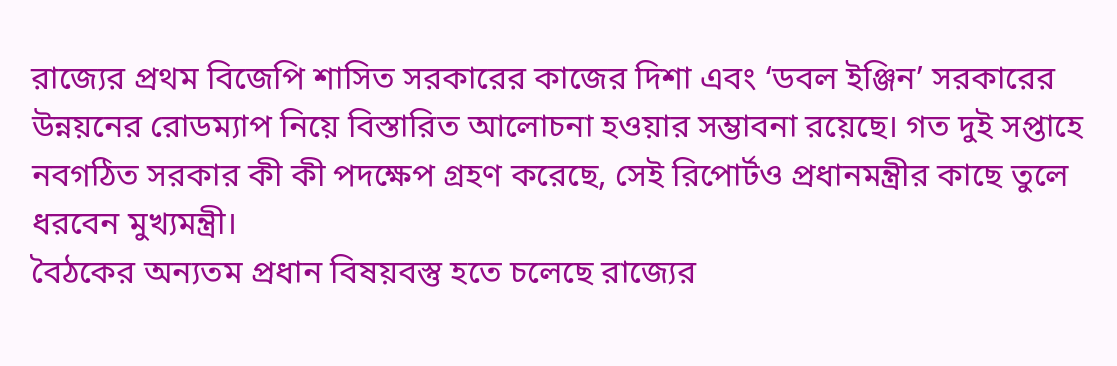রাজ্যের প্রথম বিজেপি শাসিত সরকারের কাজের দিশা এবং ‘ডবল ইঞ্জিন’ সরকারের উন্নয়নের রোডম্যাপ নিয়ে বিস্তারিত আলোচনা হওয়ার সম্ভাবনা রয়েছে। গত দুই সপ্তাহে নবগঠিত সরকার কী কী পদক্ষেপ গ্রহণ করেছে, সেই রিপোর্টও প্রধানমন্ত্রীর কাছে তুলে ধরবেন মুখ্যমন্ত্রী।
বৈঠকের অন্যতম প্রধান বিষয়বস্তু হতে চলেছে রাজ্যের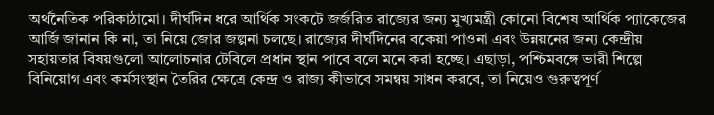অর্থনৈতিক পরিকাঠামো। দীর্ঘদিন ধরে আর্থিক সংকটে জর্জরিত রাজ্যের জন্য মুখ্যমন্ত্রী কোনো বিশেষ আর্থিক প্যাকেজের আর্জি জানান কি না, তা নিয়ে জোর জল্পনা চলছে। রাজ্যের দীর্ঘদিনের বকেয়া পাওনা এবং উন্নয়নের জন্য কেন্দ্রীয় সহায়তার বিষয়গুলো আলোচনার টেবিলে প্রধান স্থান পাবে বলে মনে করা হচ্ছে। এছাড়া, পশ্চিমবঙ্গে ভারী শিল্পে বিনিয়োগ এবং কর্মসংস্থান তৈরির ক্ষেত্রে কেন্দ্র ও রাজ্য কীভাবে সমন্বয় সাধন করবে, তা নিয়েও গুরুত্বপূর্ণ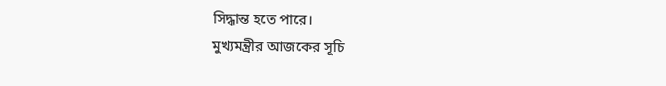সিদ্ধান্ত হতে পারে।
মুখ্যমন্ত্রীর আজকের সূচি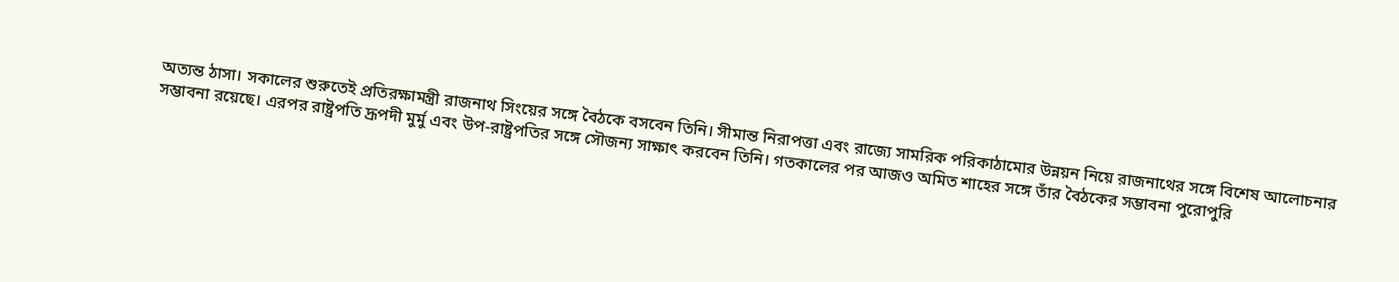অত্যন্ত ঠাসা। সকালের শুরুতেই প্রতিরক্ষামন্ত্রী রাজনাথ সিংয়ের সঙ্গে বৈঠকে বসবেন তিনি। সীমান্ত নিরাপত্তা এবং রাজ্যে সামরিক পরিকাঠামোর উন্নয়ন নিয়ে রাজনাথের সঙ্গে বিশেষ আলোচনার সম্ভাবনা রয়েছে। এরপর রাষ্ট্রপতি দ্রূপদী মুর্মু এবং উপ-রাষ্ট্রপতির সঙ্গে সৌজন্য সাক্ষাৎ করবেন তিনি। গতকালের পর আজও অমিত শাহের সঙ্গে তাঁর বৈঠকের সম্ভাবনা পুরোপুরি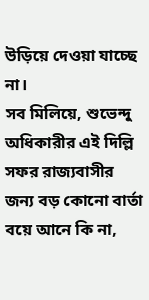উড়িয়ে দেওয়া যাচ্ছে না।
সব মিলিয়ে, শুভেন্দু অধিকারীর এই দিল্লি সফর রাজ্যবাসীর জন্য বড় কোনো বার্তা বয়ে আনে কি না,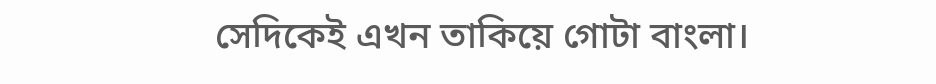সেদিকেই এখন তাকিয়ে গোটা বাংলা।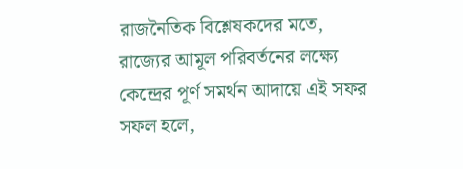রাজনৈতিক বিশ্লেষকদের মতে, রাজ্যের আমূল পরিবর্তনের লক্ষ্যে কেন্দ্রের পূর্ণ সমর্থন আদায়ে এই সফর সফল হলে,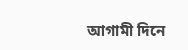আগামী দিনে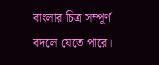বাংলার চিত্র সম্পূর্ণ বদলে যেতে পারে।